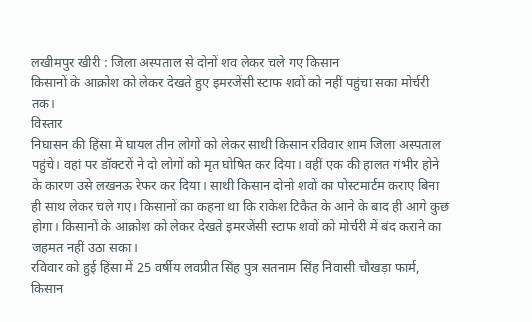लखीमपुर खीरी : जिला अस्पताल से दोनों शव लेकर चले गए किसान
किसानों के आक्रोश को लेकर देखते हुए इमरजेंसी स्टाफ शवों को नहीं पहुंचा सका मोर्चरी तक।
विस्तार
निघासन की हिंसा में घायल तीन लोगों को लेकर साथी किसान रविवार शाम जिला अस्पताल पहुंचे। वहां पर डॉक्टरों ने दो लोगों को मृत घोषित कर दिया। वहीं एक की हालत गंभीर होने के कारण उसे लखनऊ रेफर कर दिया। साथी किसान दोनो शवों का पोस्टमार्टम कराए बिना ही साथ लेकर चले गए। किसानों का कहना था कि राकेश टिकैत के आने के बाद ही आगे कुछ होगा। किसानों के आक्रोश को लेकर देखते इमरजेंसी स्टाफ शवों को मोर्चरी में बंद कराने का जहमत नहीं उठा सका।
रविवार को हुई हिंसा में 25 वर्षीय लवप्रीत सिंह पुत्र सतनाम सिंह निवासी चौखड़ा फार्म, किसान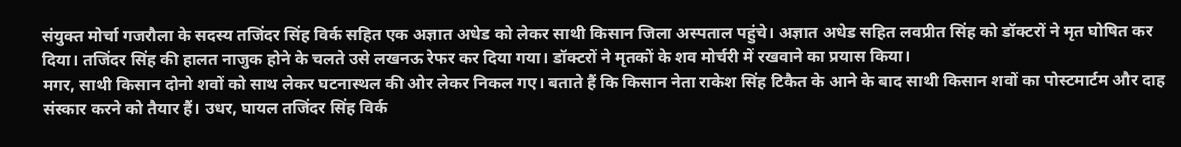संयुक्त मोर्चा गजरौला के सदस्य तजिंदर सिंह विर्क सहित एक अज्ञात अधेड को लेकर साथी किसान जिला अस्पताल पहुंचे। अज्ञात अधेड सहित लवप्रीत सिंह को डॉक्टरों ने मृत घोषित कर दिया। तजिंदर सिंह की हालत नाजुक होने के चलते उसे लखनऊ रेफर कर दिया गया। डॉक्टरों ने मृतकों के शव मोर्चरी में रखवाने का प्रयास किया।
मगर, साथी किसान दोनो शवों को साथ लेकर घटनास्थल की ओर लेकर निकल गए। बताते हैं कि किसान नेता राकेश सिंह टिकैत के आने के बाद साथी किसान शवों का पोस्टमार्टम और दाह संस्कार करने को तैयार हैं। उधर, घायल तजिंदर सिंह विर्क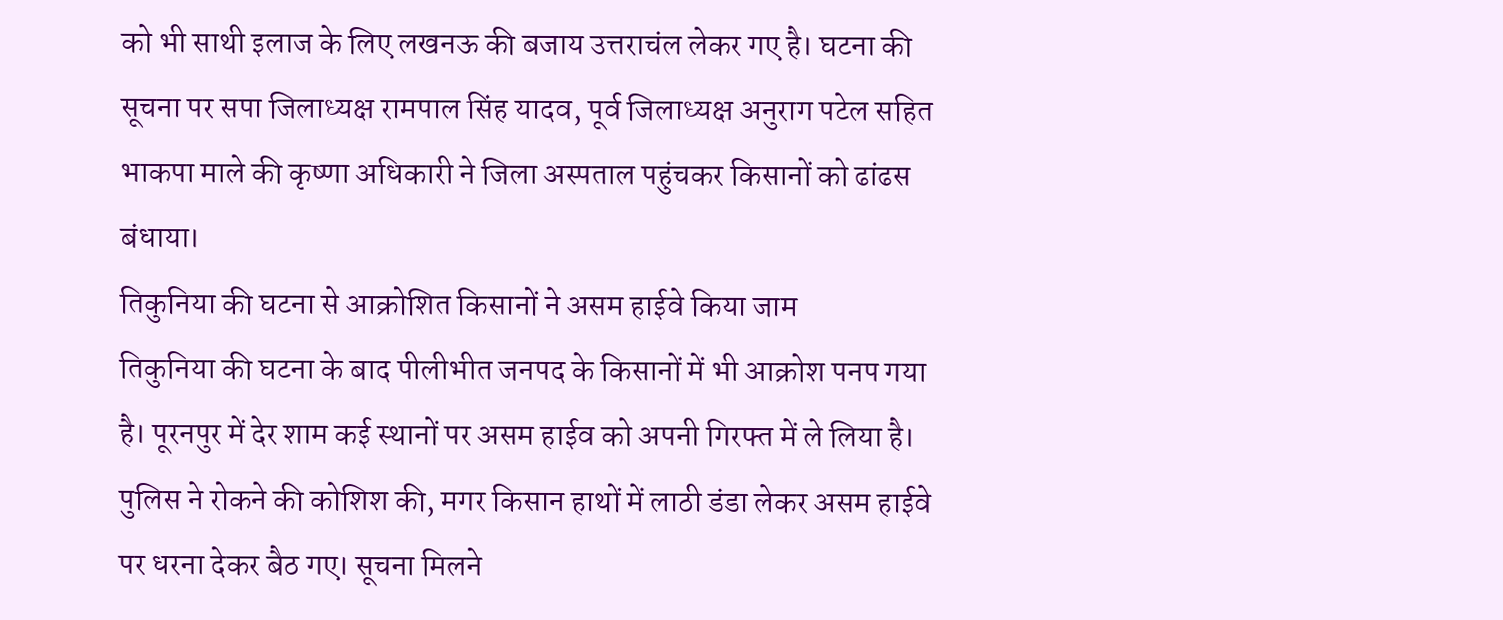को भी साथी इलाज के लिए लखनऊ की बजाय उत्तराचंल लेकर गए है। घटना की सूचना पर सपा जिलाध्यक्ष रामपाल सिंह यादव, पूर्व जिलाध्यक्ष अनुराग पटेल सहित भाकपा माले की कृष्णा अधिकारी ने जिला अस्पताल पहुंचकर किसानों को ढांढस बंधाया।
तिकुनिया की घटना से आक्रोशित किसानों ने असम हाईवे किया जाम
तिकुनिया की घटना के बाद पीलीभीत जनपद के किसानों में भी आक्रोश पनप गया है। पूरनपुर में देर शाम कई स्थानों पर असम हाईव को अपनी गिरफ्त में ले लिया है। पुलिस ने रोकने की कोशिश की, मगर किसान हाथों में लाठी डंडा लेकर असम हाईवे पर धरना देकर बैठ गए। सूचना मिलने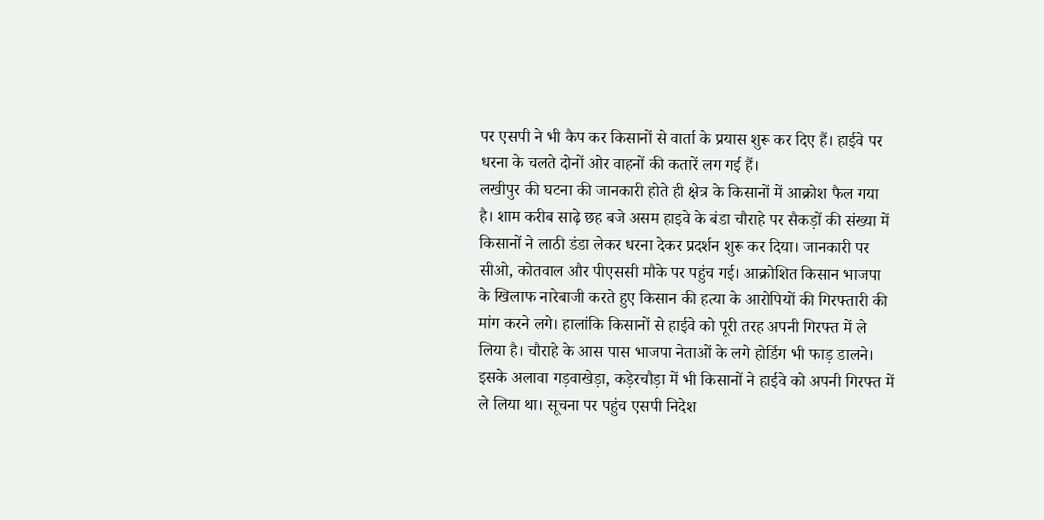पर एसपी ने भी कैप कर किसानों से वार्ता के प्रयास शुरू कर दिए हैं। हाईवे पर धरना के चलते दोनों ओर वाहनों की कतारें लग गई हैं।
लखीपुर की घटना की जानकारी होते ही क्षेत्र के किसानों में आक्रोश फैल गया है। शाम करीब साढ़े छह बजे असम हाइवे के बंडा चौराहे पर सैकड़ों की संख्या में किसानों ने लाठी डंडा लेकर धरना देकर प्रदर्शन शुरू कर दिया। जानकारी पर सीओ, कोतवाल और पीएससी मौके पर पहुंच गई। आक्रोशित किसान भाजपा के खिलाफ नारेबाजी करते हुए किसान की हत्या के आरोपियों की गिरफ्तारी की मांग करने लगे। हालांकि किसानों से हाईवे को पूरी तरह अपनी गिरफ्त में ले लिया है। चौराहे के आस पास भाजपा नेताओं के लगे होर्डिग भी फाड़ डालने।
इसके अलावा गड़वाखेड़ा, कड़ेरचौड़ा में भी किसानों ने हाईवे को अपनी गिरफ्त में ले लिया था। सूचना पर पहुंच एसपी निदेश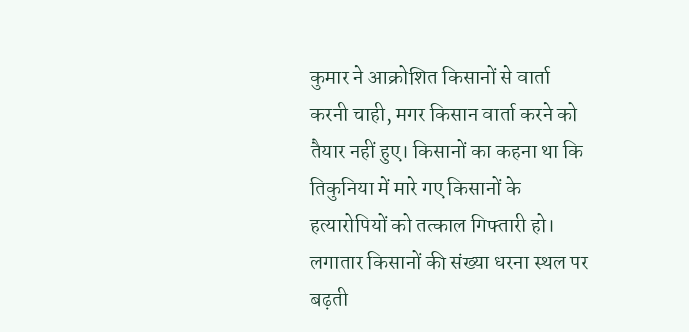कुमार ने आक्रोशित किसानों से वार्ता करनी चाही, मगर किसान वार्ता करने को तैयार नहीं हुए। किसानों का कहना था कि तिकुनिया में मारे गए किसानों के हत्यारोपियों को तत्काल गिफ्तारी हो। लगातार किसानों की संख्या धरना स्थल पर बढ़ती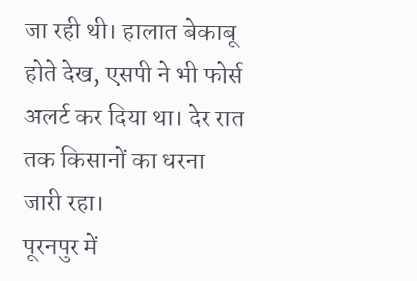जा रही थी। हालात बेकाबू होते देख, एसपी ने भी फोर्स अलर्ट कर दिया था। देर रात तक किसानों का धरना जारी रहा।
पूरनपुर में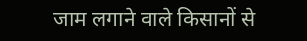जाम लगाने वाले किसानों से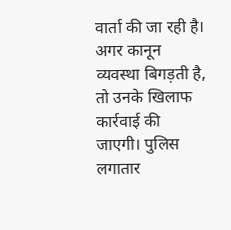वार्ता की जा रही है। अगर कानून व्यवस्था बिगड़ती है, तो उनके खिलाफ कार्रवाई की जाएगी। पुलिस लगातार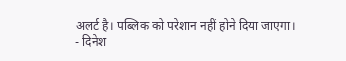अलर्ट है। पब्लिक को परेशान नहीं होने दिया जाएगा।
- दिनेश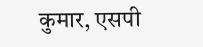कुमार, एसपी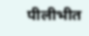पीलीभीत